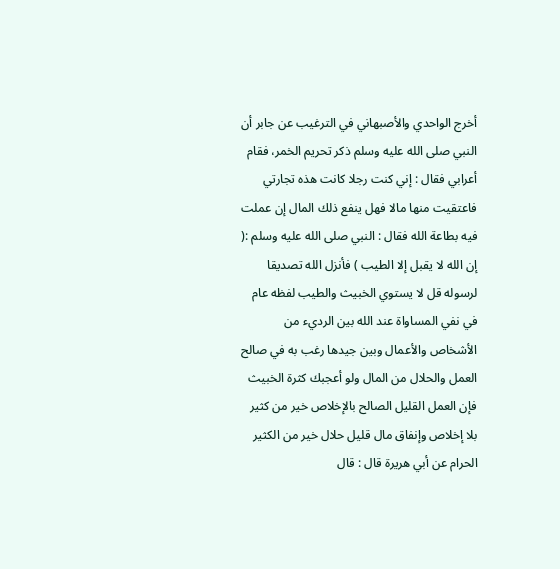أخرج الواحدي والأصبهاني في الترغيب عن جابر أن النبي صلى الله عليه وسلم ذكر تحريم الخمر، فقام أعرابي فقال : إني كنت رجلا كانت هذه تجارتي فاعتقيت منها مالا فهل ينفع ذلك المال إن عملت فيه بطاعة الله فقال : النبي صلى الله عليه وسلم :( إن الله لا يقبل إلا الطيب ) فأنزل الله تصديقا لرسوله قل لا يستوي الخبيث والطيب لفظه عام في نفي المساواة عند الله بين الرديء من الأشخاص والأعمال وبين جيدها رغب به في صالح العمل والحلال من المال ولو أعجبك كثرة الخبيث فإن العمل القليل الصالح بالإخلاص خير من كثير بلا إخلاص وإنفاق مال قليل حلال خير من الكثير الحرام عن أبي هريرة قال : قال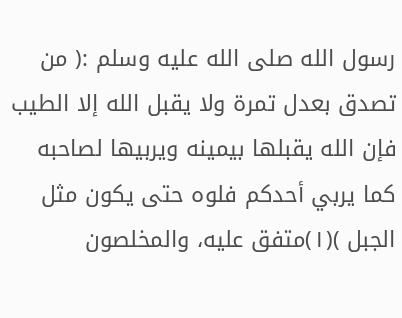رسول الله صلى الله عليه وسلم :( من تصدق بعدل تمرة ولا يقبل الله إلا الطيب فإن الله يقبلها بيمينه ويربيها لصاحبه كما يربي أحدكم فلوه حتى يكون مثل الجبل )(١)متفق عليه، والمخلصون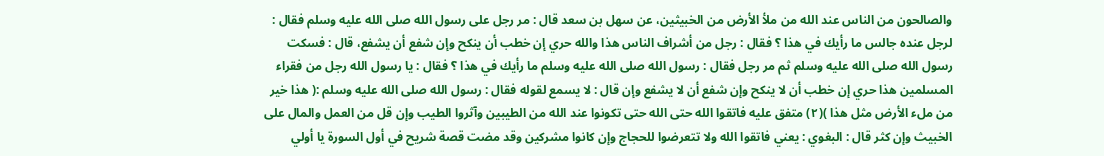والصالحون من الناس عند الله من ملأ الأرض من الخبيثين، عن سهل بن سعد قال : مر رجل على رسول الله صلى الله عليه وسلم فقال : لرجل عنده جالس ما رأيك في هذا ؟ فقال : رجل من أشراف الناس هذا والله حري إن خطب أن ينكح وإن شفع أن يشفع، قال : فسكت رسول الله صلى الله عليه وسلم ثم مر رجل فقال : رسول الله صلى الله عليه وسلم ما رأيك في هذا ؟ فقال : يا رسول الله رجل من فقراء المسلمين هذا حري إن خطب أن لا ينكح وإن شفع أن لا يشفع وإن قال : لا يسمع لقوله فقال : رسول الله صلى الله عليه وسلم :( هذا خير من ملء الأرض مثل هذا )(٢) متفق عليه فاتقوا الله حتى الله حتى تكونوا عند الله من الطيبين وآثروا الطيب وإن قل من العمل والمال على الخبيث وإن كثر قال : البغوي : يعني فاتقوا الله ولا تتعرضوا للحجاج وإن كانوا مشركين وقد مضت قصة شريح في أول السورة يا أولي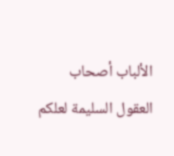الألباب أصحاب العقول السليمة لعلكم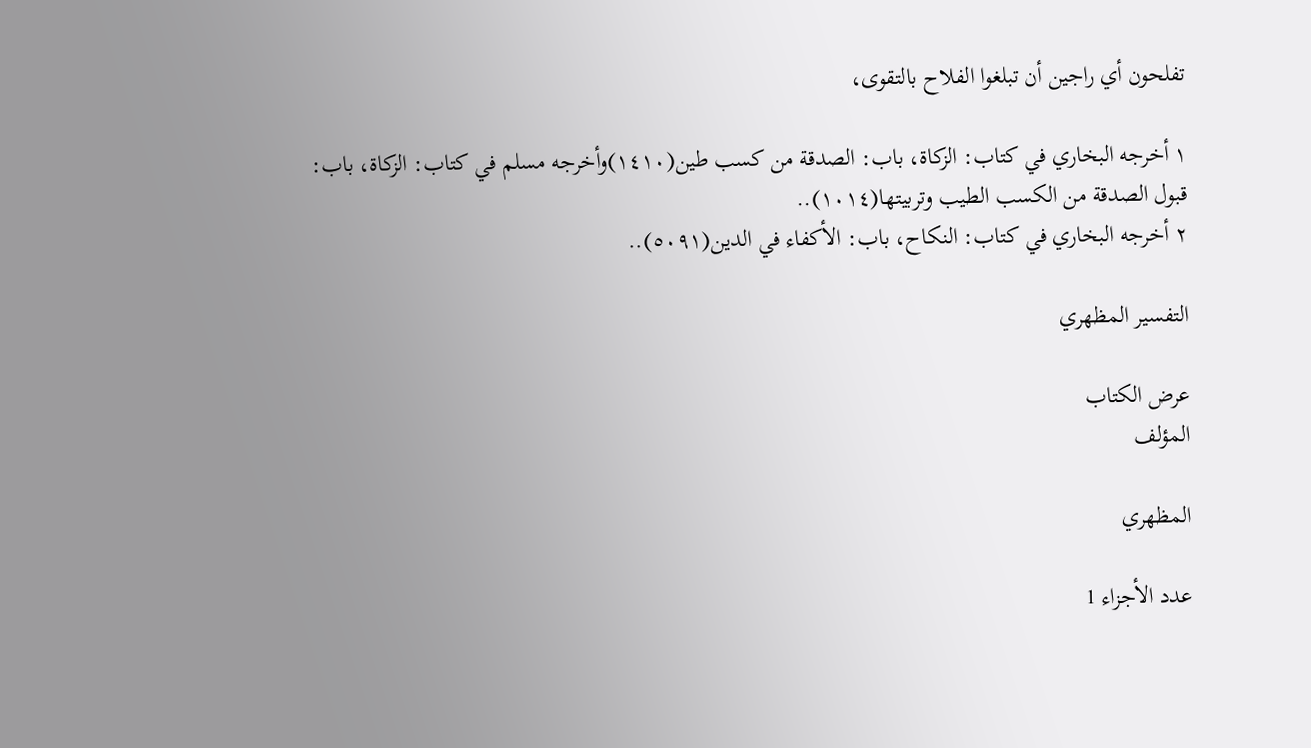تفلحون أي راجين أن تبلغوا الفلاح بالتقوى،

١ أخرجه البخاري في كتاب: الزكاة، باب: الصدقة من كسب طين(١٤١٠)وأخرجه مسلم في كتاب: الزكاة، باب: قبول الصدقة من الكسب الطيب وتربيتها(١٠١٤)..
٢ أخرجه البخاري في كتاب: النكاح، باب: الأكفاء في الدين(٥٠٩١)..

التفسير المظهري

عرض الكتاب
المؤلف

المظهري

عدد الأجزاء 1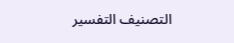التصنيف التفسير